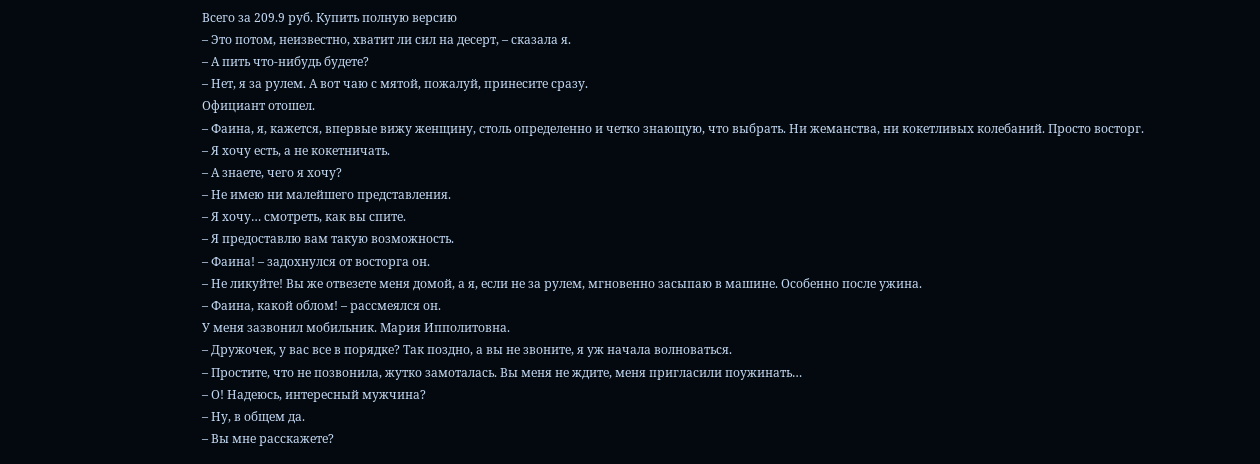Всего за 209.9 руб. Купить полную версию
– Это потом, неизвестно, хватит ли сил на десерт, – сказала я.
– А пить что-нибудь будете?
– Нет, я за рулем. А вот чаю с мятой, пожалуй, принесите сразу.
Официант отошел.
– Фаина, я, кажется, впервые вижу женщину, столь определенно и четко знающую, что выбрать. Ни жеманства, ни кокетливых колебаний. Просто восторг.
– Я хочу есть, а не кокетничать.
– А знаете, чего я хочу?
– Не имею ни малейшего представления.
– Я хочу… смотреть, как вы спите.
– Я предоставлю вам такую возможность.
– Фаина! – задохнулся от восторга он.
– Не ликуйте! Вы же отвезете меня домой, а я, если не за рулем, мгновенно засыпаю в машине. Особенно после ужина.
– Фаина, какой облом! – рассмеялся он.
У меня зазвонил мобильник. Мария Ипполитовна.
– Дружочек, у вас все в порядке? Так поздно, а вы не звоните, я уж начала волноваться.
– Простите, что не позвонила, жутко замоталась. Вы меня не ждите, меня пригласили поужинать…
– О! Надеюсь, интересный мужчина?
– Ну, в общем да.
– Вы мне расскажете?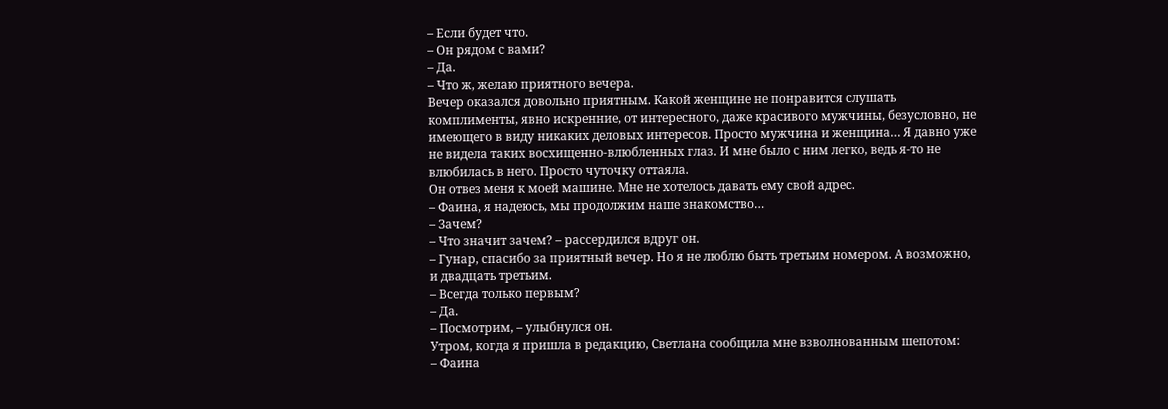– Если будет что.
– Он рядом с вами?
– Да.
– Что ж, желаю приятного вечера.
Вечер оказался довольно приятным. Какой женщине не понравится слушать комплименты, явно искренние, от интересного, даже красивого мужчины, безусловно, не имеющего в виду никаких деловых интересов. Просто мужчина и женщина… Я давно уже не видела таких восхищенно-влюбленных глаз. И мне было с ним легко, ведь я-то не влюбилась в него. Просто чуточку оттаяла.
Он отвез меня к моей машине. Мне не хотелось давать ему свой адрес.
– Фаина, я надеюсь, мы продолжим наше знакомство…
– Зачем?
– Что значит зачем? – рассердился вдруг он.
– Гунар, спасибо за приятный вечер. Но я не люблю быть третьим номером. А возможно, и двадцать третьим.
– Всегда только первым?
– Да.
– Посмотрим, – улыбнулся он.
Утром, когда я пришла в редакцию, Светлана сообщила мне взволнованным шепотом:
– Фаина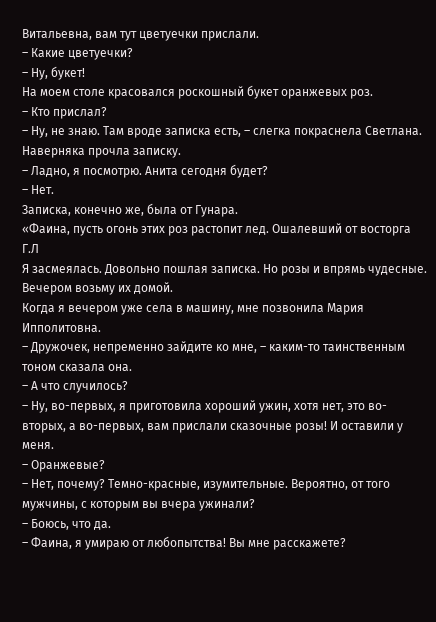Витальевна, вам тут цветуечки прислали.
– Какие цветуечки?
– Ну, букет!
На моем столе красовался роскошный букет оранжевых роз.
– Кто прислал?
– Ну, не знаю. Там вроде записка есть, – слегка покраснела Светлана. Наверняка прочла записку.
– Ладно, я посмотрю. Анита сегодня будет?
– Нет.
Записка, конечно же, была от Гунара.
«Фаина, пусть огонь этих роз растопит лед. Ошалевший от восторга Г.Л
Я засмеялась. Довольно пошлая записка. Но розы и впрямь чудесные. Вечером возьму их домой.
Когда я вечером уже села в машину, мне позвонила Мария Ипполитовна.
– Дружочек, непременно зайдите ко мне, – каким-то таинственным тоном сказала она.
– А что случилось?
– Ну, во-первых, я приготовила хороший ужин, хотя нет, это во-вторых, а во-первых, вам прислали сказочные розы! И оставили у меня.
– Оранжевые?
– Нет, почему? Темно-красные, изумительные. Вероятно, от того мужчины, с которым вы вчера ужинали?
– Боюсь, что да.
– Фаина, я умираю от любопытства! Вы мне расскажете?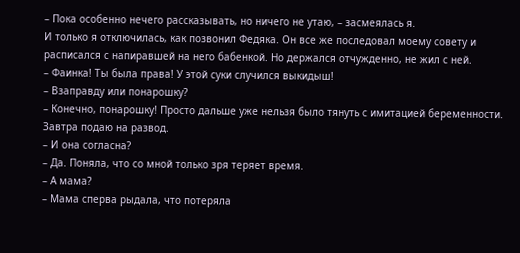– Пока особенно нечего рассказывать, но ничего не утаю, – засмеялась я.
И только я отключилась, как позвонил Федяка. Он все же последовал моему совету и расписался с напиравшей на него бабенкой. Но держался отчужденно, не жил с ней.
– Фаинка! Ты была права! У этой суки случился выкидыш!
– Взаправду или понарошку?
– Конечно, понарошку! Просто дальше уже нельзя было тянуть с имитацией беременности. Завтра подаю на развод.
– И она согласна?
– Да. Поняла, что со мной только зря теряет время.
– А мама?
– Мама сперва рыдала, что потеряла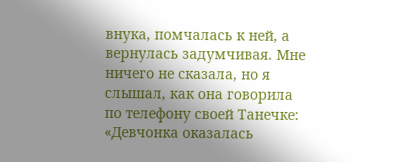внука, помчалась к ней, а вернулась задумчивая. Мне ничего не сказала, но я слышал, как она говорила по телефону своей Танечке: «Девчонка оказалась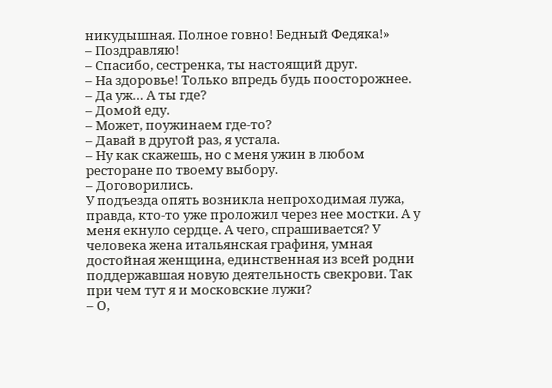никудышная. Полное говно! Бедный Федяка!»
– Поздравляю!
– Спасибо, сестренка, ты настоящий друг.
– На здоровье! Только впредь будь поосторожнее.
– Да уж… А ты где?
– Домой еду.
– Может, поужинаем где-то?
– Давай в другой раз, я устала.
– Ну как скажешь, но с меня ужин в любом ресторане по твоему выбору.
– Договорились.
У подъезда опять возникла непроходимая лужа, правда, кто-то уже проложил через нее мостки. А у меня екнуло сердце. А чего, спрашивается? У человека жена итальянская графиня, умная достойная женщина, единственная из всей родни поддержавшая новую деятельность свекрови. Так при чем тут я и московские лужи?
– О,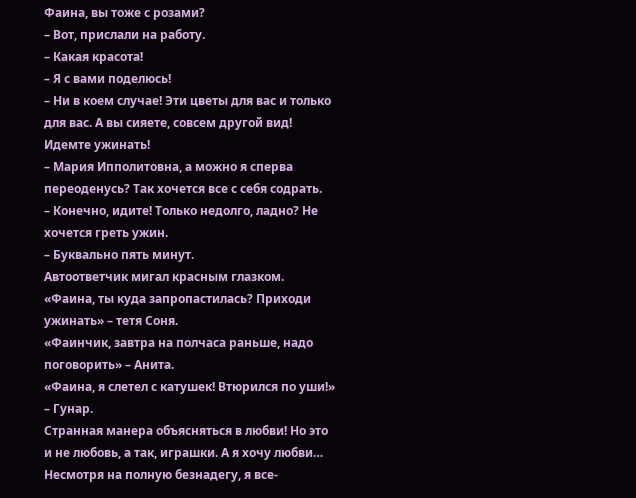Фаина, вы тоже с розами?
– Вот, прислали на работу.
– Какая красота!
– Я с вами поделюсь!
– Ни в коем случае! Эти цветы для вас и только для вас. А вы сияете, совсем другой вид! Идемте ужинать!
– Мария Ипполитовна, а можно я сперва переоденусь? Так хочется все с себя содрать.
– Конечно, идите! Только недолго, ладно? Не хочется греть ужин.
– Буквально пять минут.
Автоответчик мигал красным глазком.
«Фаина, ты куда запропастилась? Приходи ужинать» – тетя Соня.
«Фаинчик, завтра на полчаса раньше, надо поговорить» – Анита.
«Фаина, я слетел с катушек! Втюрился по уши!» – Гунар.
Странная манера объясняться в любви! Но это и не любовь, а так, играшки. А я хочу любви… Несмотря на полную безнадегу, я все-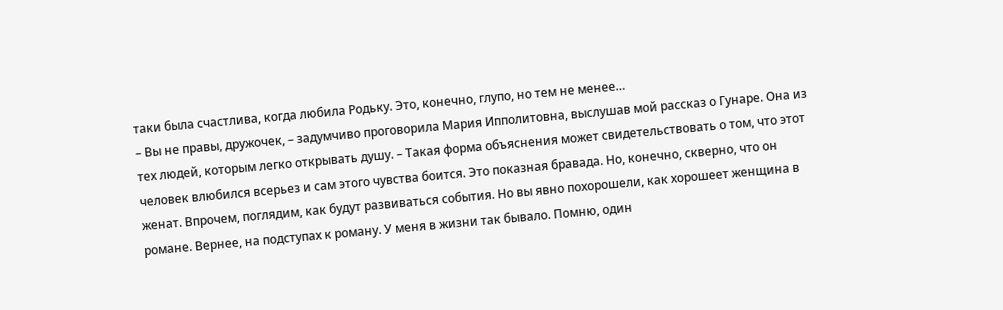таки была счастлива, когда любила Родьку. Это, конечно, глупо, но тем не менее…
– Вы не правы, дружочек, – задумчиво проговорила Мария Ипполитовна, выслушав мой рассказ о Гунаре. Она из тех людей, которым легко открывать душу. – Такая форма объяснения может свидетельствовать о том, что этот человек влюбился всерьез и сам этого чувства боится. Это показная бравада. Но, конечно, скверно, что он женат. Впрочем, поглядим, как будут развиваться события. Но вы явно похорошели, как хорошеет женщина в романе. Вернее, на подступах к роману. У меня в жизни так бывало. Помню, один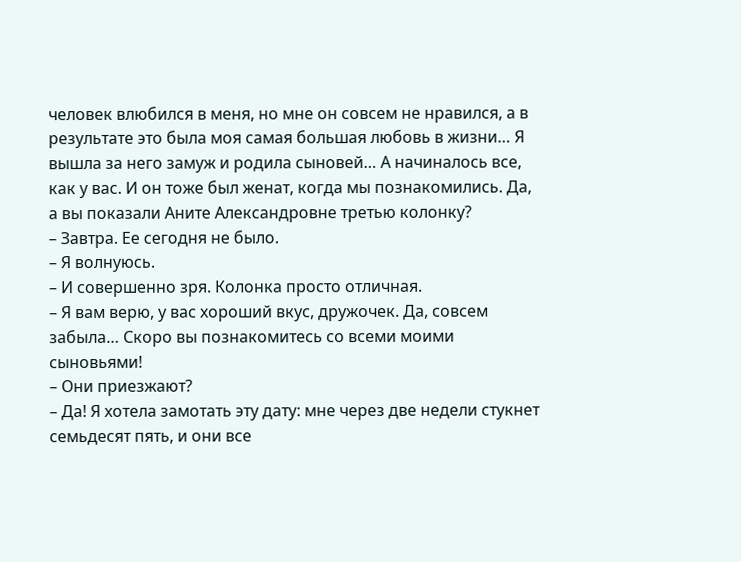человек влюбился в меня, но мне он совсем не нравился, а в результате это была моя самая большая любовь в жизни… Я вышла за него замуж и родила сыновей… А начиналось все, как у вас. И он тоже был женат, когда мы познакомились. Да, а вы показали Аните Александровне третью колонку?
– Завтра. Ее сегодня не было.
– Я волнуюсь.
– И совершенно зря. Колонка просто отличная.
– Я вам верю, у вас хороший вкус, дружочек. Да, совсем забыла… Скоро вы познакомитесь со всеми моими сыновьями!
– Они приезжают?
– Да! Я хотела замотать эту дату: мне через две недели стукнет семьдесят пять, и они все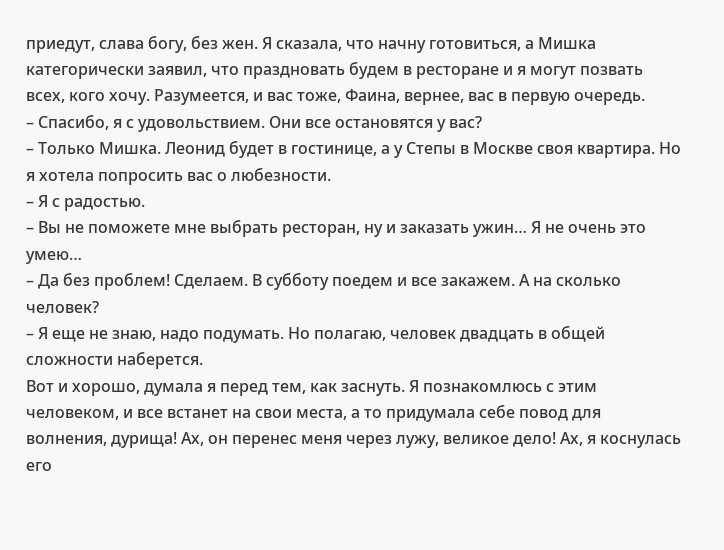приедут, слава богу, без жен. Я сказала, что начну готовиться, а Мишка категорически заявил, что праздновать будем в ресторане и я могут позвать всех, кого хочу. Разумеется, и вас тоже, Фаина, вернее, вас в первую очередь.
– Спасибо, я с удовольствием. Они все остановятся у вас?
– Только Мишка. Леонид будет в гостинице, а у Степы в Москве своя квартира. Но я хотела попросить вас о любезности.
– Я с радостью.
– Вы не поможете мне выбрать ресторан, ну и заказать ужин… Я не очень это умею…
– Да без проблем! Сделаем. В субботу поедем и все закажем. А на сколько человек?
– Я еще не знаю, надо подумать. Но полагаю, человек двадцать в общей сложности наберется.
Вот и хорошо, думала я перед тем, как заснуть. Я познакомлюсь с этим человеком, и все встанет на свои места, а то придумала себе повод для волнения, дурища! Ах, он перенес меня через лужу, великое дело! Ах, я коснулась его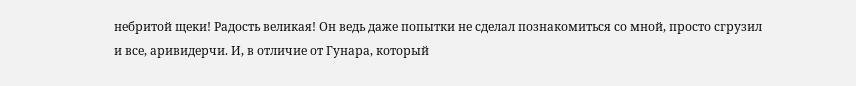небритой щеки! Радость великая! Он ведь даже попытки не сделал познакомиться со мной, просто сгрузил и все, аривидерчи. И, в отличие от Гунара, который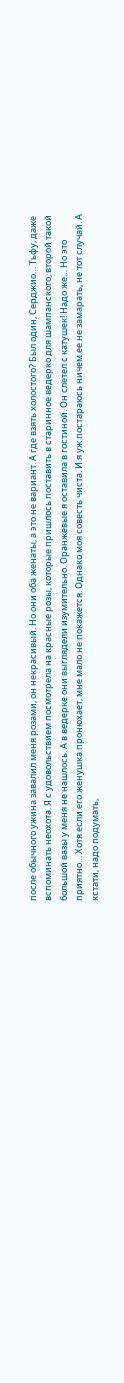после обычного ужина завалил меня розами, он некрасивый. Но они оба женаты, а это не вариант. А где взять холостого? Был один, Серджио… Тьфу, даже вспоминать неохота. Я с удовольствием посмотрела на красные розы, которые пришлось поставить в старинное ведерко для шампанского, второй такой большой вазы у меня не нашлось. А в ведерке они выглядели изумительно. Оранжевые я оставила в гостиной. Он слетел с катушек! Надо же… Но это приятно… Хотя если его женушка пронюхает, мне мало не покажется. Однако моя совесть чиста. И я уж постараюсь ничем ее не замарать, не тот случай. А кстати, надо подумать,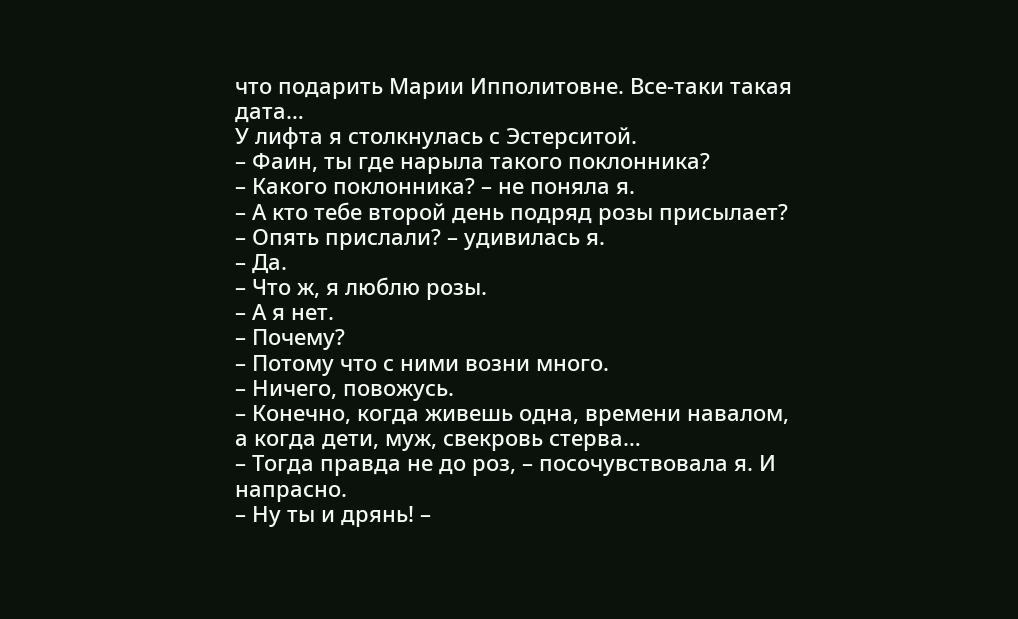что подарить Марии Ипполитовне. Все-таки такая дата…
У лифта я столкнулась с Эстерситой.
– Фаин, ты где нарыла такого поклонника?
– Какого поклонника? – не поняла я.
– А кто тебе второй день подряд розы присылает?
– Опять прислали? – удивилась я.
– Да.
– Что ж, я люблю розы.
– А я нет.
– Почему?
– Потому что с ними возни много.
– Ничего, повожусь.
– Конечно, когда живешь одна, времени навалом, а когда дети, муж, свекровь стерва…
– Тогда правда не до роз, – посочувствовала я. И напрасно.
– Ну ты и дрянь! –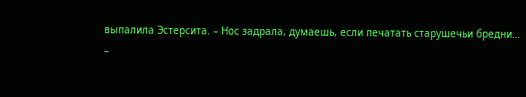выпалила Эстерсита. – Нос задрала, думаешь, если печатать старушечьи бредни…
–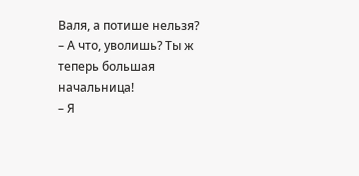Валя, а потише нельзя?
– А что, уволишь? Ты ж теперь большая начальница!
– Я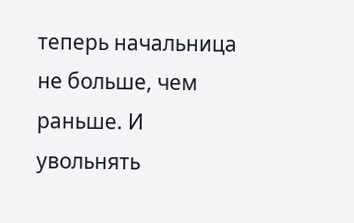теперь начальница не больше, чем раньше. И увольнять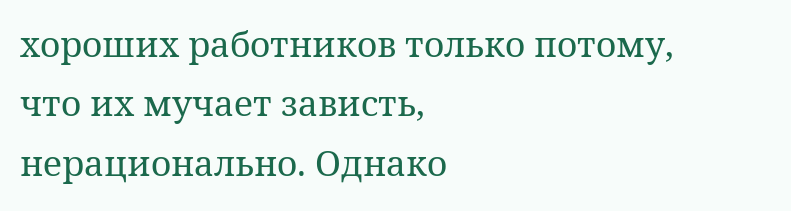хороших работников только потому, что их мучает зависть, нерационально. Однако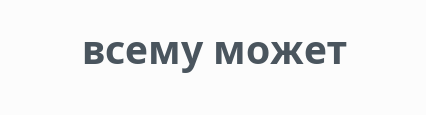всему может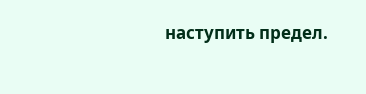наступить предел.